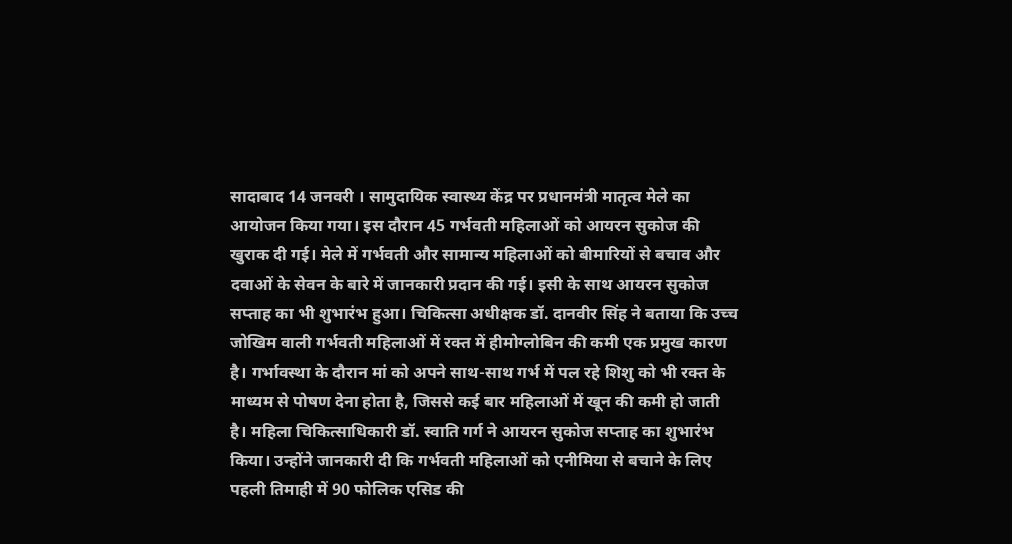सादाबाद 14 जनवरी । सामुदायिक स्वास्थ्य केंद्र पर प्रधानमंत्री मातृत्व मेले का आयोजन किया गया। इस दौरान 45 गर्भवती महिलाओं को आयरन सुकोज की खुराक दी गई। मेले में गर्भवती और सामान्य महिलाओं को बीमारियों से बचाव और दवाओं के सेवन के बारे में जानकारी प्रदान की गई। इसी के साथ आयरन सुकोज सप्ताह का भी शुभारंभ हुआ। चिकित्सा अधीक्षक डॉ. दानवीर सिंह ने बताया कि उच्च जोखिम वाली गर्भवती महिलाओं में रक्त में हीमोग्लोबिन की कमी एक प्रमुख कारण है। गर्भावस्था के दौरान मां को अपने साथ-साथ गर्भ में पल रहे शिशु को भी रक्त के माध्यम से पोषण देना होता है, जिससे कई बार महिलाओं में खून की कमी हो जाती है। महिला चिकित्साधिकारी डॉ. स्वाति गर्ग ने आयरन सुकोज सप्ताह का शुभारंभ किया। उन्होंने जानकारी दी कि गर्भवती महिलाओं को एनीमिया से बचाने के लिए पहली तिमाही में 90 फोलिक एसिड की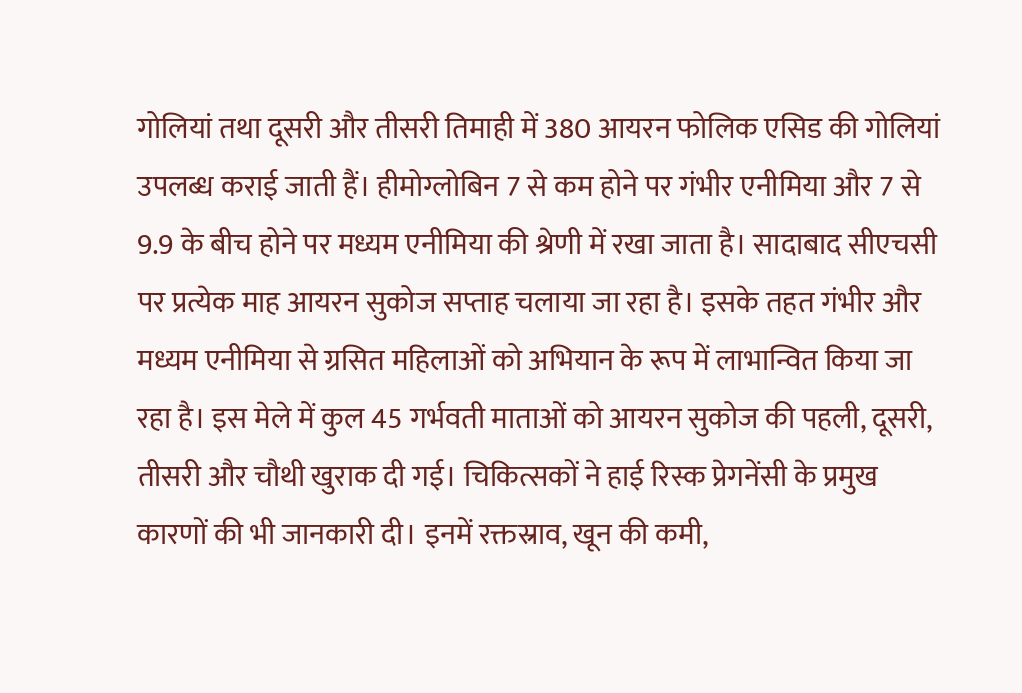गोलियां तथा दूसरी और तीसरी तिमाही में 380 आयरन फोलिक एसिड की गोलियां उपलब्ध कराई जाती हैं। हीमोग्लोबिन 7 से कम होने पर गंभीर एनीमिया और 7 से 9.9 के बीच होने पर मध्यम एनीमिया की श्रेणी में रखा जाता है। सादाबाद सीएचसी पर प्रत्येक माह आयरन सुकोज सप्ताह चलाया जा रहा है। इसके तहत गंभीर और मध्यम एनीमिया से ग्रसित महिलाओं को अभियान के रूप में लाभान्वित किया जा रहा है। इस मेले में कुल 45 गर्भवती माताओं को आयरन सुकोज की पहली, दूसरी, तीसरी और चौथी खुराक दी गई। चिकित्सकों ने हाई रिस्क प्रेगनेंसी के प्रमुख कारणों की भी जानकारी दी। इनमें रक्तस्राव, खून की कमी,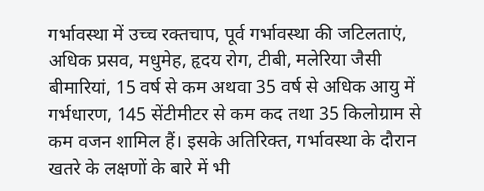गर्भावस्था में उच्च रक्तचाप, पूर्व गर्भावस्था की जटिलताएं, अधिक प्रसव, मधुमेह, हृदय रोग, टीबी, मलेरिया जैसी बीमारियां, 15 वर्ष से कम अथवा 35 वर्ष से अधिक आयु में गर्भधारण, 145 सेंटीमीटर से कम कद तथा 35 किलोग्राम से कम वजन शामिल हैं। इसके अतिरिक्त, गर्भावस्था के दौरान खतरे के लक्षणों के बारे में भी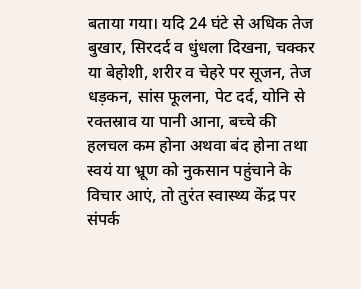बताया गया। यदि 24 घंटे से अधिक तेज बुखार, सिरदर्द व धुंधला दिखना, चक्कर या बेहोशी, शरीर व चेहरे पर सूजन, तेज धड़कन, सांस फूलना, पेट दर्द, योनि से रक्तस्राव या पानी आना, बच्चे की हलचल कम होना अथवा बंद होना तथा स्वयं या भ्रूण को नुकसान पहुंचाने के विचार आएं, तो तुरंत स्वास्थ्य केंद्र पर संपर्क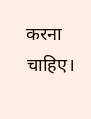करना चाहिए।